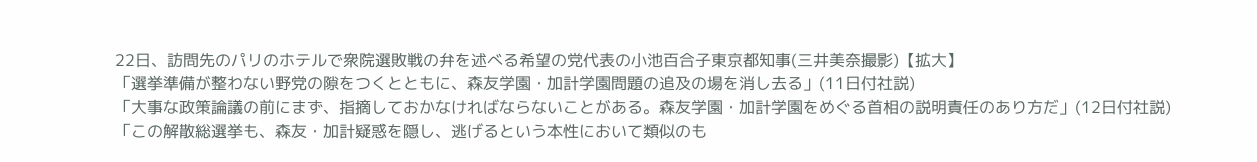22日、訪問先のパリのホテルで衆院選敗戦の弁を述べる希望の党代表の小池百合子東京都知事(三井美奈撮影)【拡大】
「選挙準備が整わない野党の隙をつくとともに、森友学園・加計学園問題の追及の場を消し去る」(11日付社説)
「大事な政策論議の前にまず、指摘しておかなければならないことがある。森友学園・加計学園をめぐる首相の説明責任のあり方だ」(12日付社説)
「この解散総選挙も、森友・加計疑惑を隠し、逃げるという本性において類似のも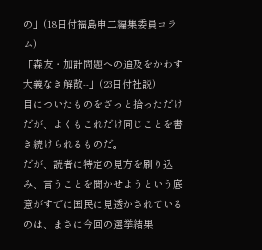の」(18日付福島申二編集委員コラム)
「森友・加計問題への追及をかわす大義なき解散--」(23日付社説)
目についたものをざっと拾っただけだが、よくもこれだけ同じことを書き続けられるものだ。
だが、読者に特定の見方を刷り込み、言うことを聞かせようという底意がすでに国民に見透かされているのは、まさに今回の選挙結果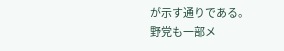が示す通りである。
野党も一部メ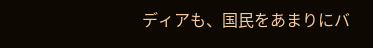ディアも、国民をあまりにバ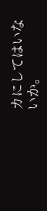カにしてはいないか。